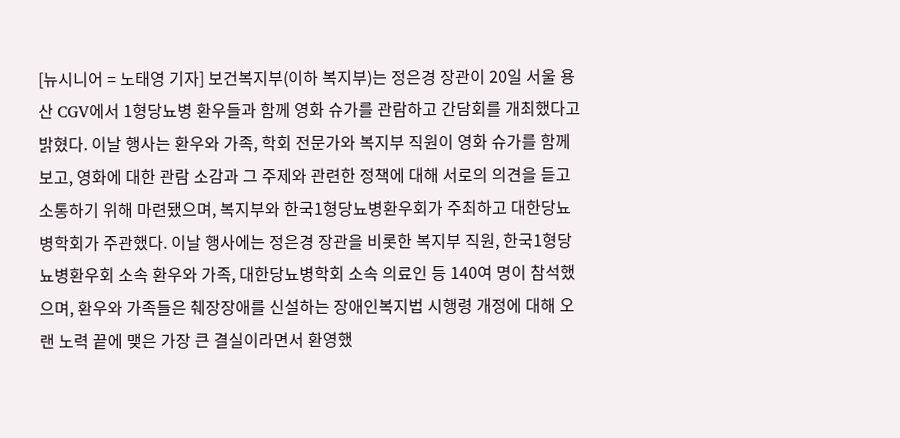[뉴시니어 = 노태영 기자] 보건복지부(이하 복지부)는 정은경 장관이 20일 서울 용산 CGV에서 1형당뇨병 환우들과 함께 영화 슈가를 관람하고 간담회를 개최했다고 밝혔다. 이날 행사는 환우와 가족, 학회 전문가와 복지부 직원이 영화 슈가를 함께 보고, 영화에 대한 관람 소감과 그 주제와 관련한 정책에 대해 서로의 의견을 듣고 소통하기 위해 마련됐으며, 복지부와 한국1형당뇨병환우회가 주최하고 대한당뇨병학회가 주관했다. 이날 행사에는 정은경 장관을 비롯한 복지부 직원, 한국1형당뇨병환우회 소속 환우와 가족, 대한당뇨병학회 소속 의료인 등 140여 명이 참석했으며, 환우와 가족들은 췌장장애를 신설하는 장애인복지법 시행령 개정에 대해 오랜 노력 끝에 맺은 가장 큰 결실이라면서 환영했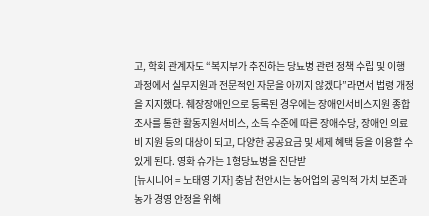고, 학회 관계자도 “복지부가 추진하는 당뇨병 관련 정책 수립 및 이행 과정에서 실무지원과 전문적인 자문을 아끼지 않겠다”라면서 법령 개정을 지지했다. 췌장장애인으로 등록된 경우에는 장애인서비스지원 종합조사를 통한 활동지원서비스, 소득 수준에 따른 장애수당, 장애인 의료비 지원 등의 대상이 되고, 다양한 공공요금 및 세제 혜택 등을 이용할 수 있게 된다. 영화 슈가는 1형당뇨병을 진단받
[뉴시니어 = 노태영 기자] 충남 천안시는 농어업의 공익적 가치 보존과 농가 경영 안정을 위해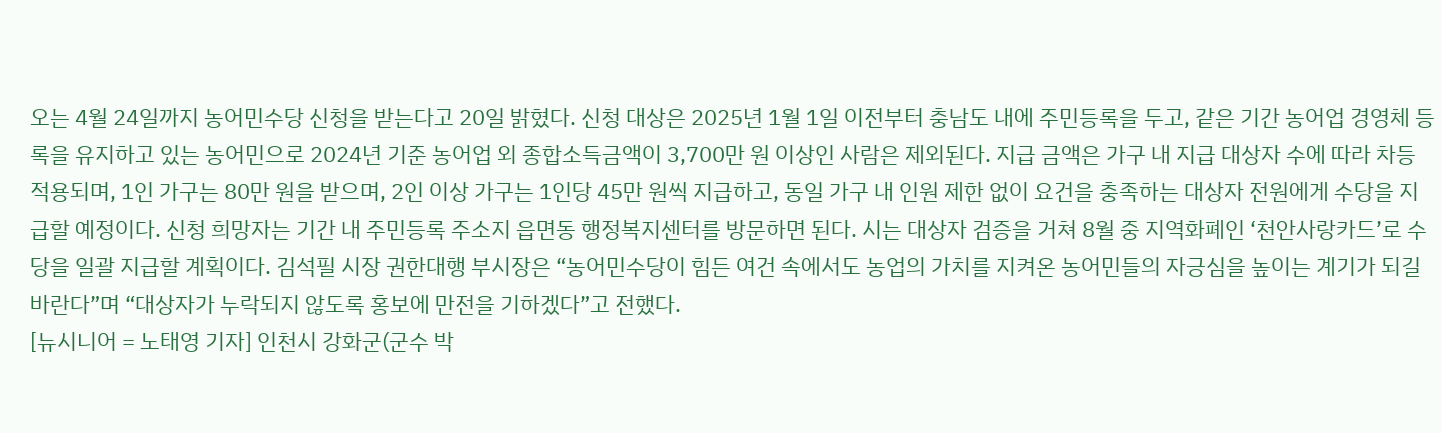오는 4월 24일까지 농어민수당 신청을 받는다고 20일 밝혔다. 신청 대상은 2025년 1월 1일 이전부터 충남도 내에 주민등록을 두고, 같은 기간 농어업 경영체 등록을 유지하고 있는 농어민으로 2024년 기준 농어업 외 종합소득금액이 3,700만 원 이상인 사람은 제외된다. 지급 금액은 가구 내 지급 대상자 수에 따라 차등 적용되며, 1인 가구는 80만 원을 받으며, 2인 이상 가구는 1인당 45만 원씩 지급하고, 동일 가구 내 인원 제한 없이 요건을 충족하는 대상자 전원에게 수당을 지급할 예정이다. 신청 희망자는 기간 내 주민등록 주소지 읍면동 행정복지센터를 방문하면 된다. 시는 대상자 검증을 거쳐 8월 중 지역화폐인 ‘천안사랑카드’로 수당을 일괄 지급할 계획이다. 김석필 시장 권한대행 부시장은 “농어민수당이 힘든 여건 속에서도 농업의 가치를 지켜온 농어민들의 자긍심을 높이는 계기가 되길 바란다”며 “대상자가 누락되지 않도록 홍보에 만전을 기하겠다”고 전했다.
[뉴시니어 = 노태영 기자] 인천시 강화군(군수 박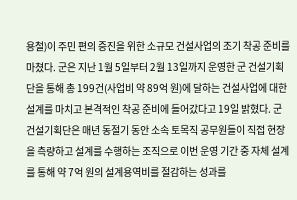용철)이 주민 편의 증진을 위한 소규모 건설사업의 조기 착공 준비를 마쳤다. 군은 지난 1월 5일부터 2월 13일까지 운영한 군 건설기획단을 통해 총 199건(사업비 약 89억 원)에 달하는 건설사업에 대한 설계를 마치고 본격적인 착공 준비에 들어갔다고 19일 밝혔다. 군 건설기획단은 매년 동절기 동안 소속 토목직 공무원들이 직접 현장을 측량하고 설계를 수행하는 조직으로 이번 운영 기간 중 자체 설계를 통해 약 7억 원의 설계용역비를 절감하는 성과를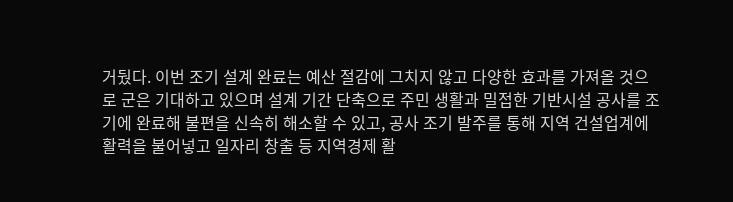거뒀다. 이번 조기 설계 완료는 예산 절감에 그치지 않고 다양한 효과를 가져올 것으로 군은 기대하고 있으며 설계 기간 단축으로 주민 생활과 밀접한 기반시설 공사를 조기에 완료해 불편을 신속히 해소할 수 있고, 공사 조기 발주를 통해 지역 건설업계에 활력을 불어넣고 일자리 창출 등 지역경제 활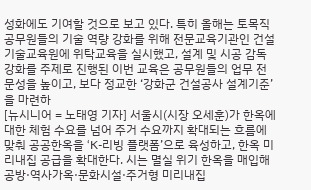성화에도 기여할 것으로 보고 있다. 특히 올해는 토목직 공무원들의 기술 역량 강화를 위해 전문교육기관인 건설기술교육원에 위탁교육을 실시했고, 설계 및 시공 감독 강화를 주제로 진행된 이번 교육은 공무원들의 업무 전문성을 높이고, 보다 정교한 ‘강화군 건설공사 설계기준’을 마련하
[뉴시니어 = 노태영 기자] 서울시(시장 오세훈)가 한옥에 대한 체험 수요를 넘어 주거 수요까지 확대되는 흐름에 맞춰 공공한옥을 ‘K-리빙 플랫폼’으로 육성하고, 한옥 미리내집 공급을 확대한다. 시는 멸실 위기 한옥을 매입해 공방·역사가옥·문화시설·주거형 미리내집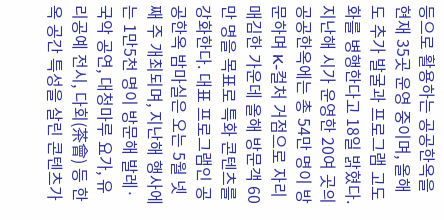등으로 활용하는 공공한옥을 현재 35곳 운영 중이며, 올해도 추가 발굴과 프로그램 고도화를 병행한다고 18일 밝혔다. 지난해 시가 운영한 20여 곳의 공공한옥에는 총 54만 명이 방문하며 K-컬처 거점으로 자리매김한 가운데 올해 방문객 60만 명을 목표로 특화 콘텐츠를 강화한다. 대표 프로그램인 공공한옥 밤마실은 오는 5월 넷째 주 개최되며, 지난해 행사에는 1만5천 명이 방문해 발레·국악 공연, 대청마루 요가, 유리공예 전시, 다회(茶會) 등 한옥 공간 특성을 살린 콘텐츠가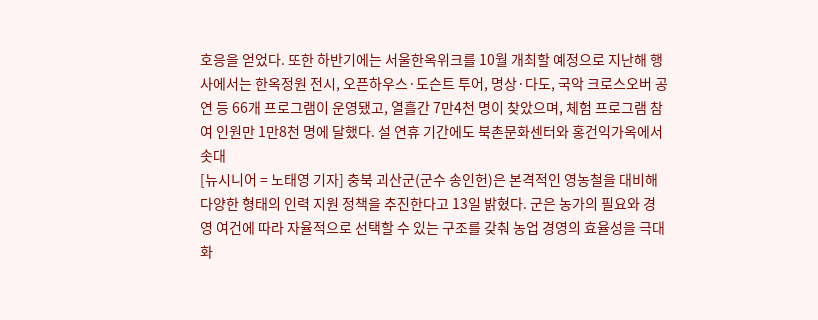호응을 얻었다. 또한 하반기에는 서울한옥위크를 10월 개최할 예정으로 지난해 행사에서는 한옥정원 전시, 오픈하우스·도슨트 투어, 명상·다도, 국악 크로스오버 공연 등 66개 프로그램이 운영됐고, 열흘간 7만4천 명이 찾았으며, 체험 프로그램 참여 인원만 1만8천 명에 달했다. 설 연휴 기간에도 북촌문화센터와 홍건익가옥에서 솟대
[뉴시니어 = 노태영 기자] 충북 괴산군(군수 송인헌)은 본격적인 영농철을 대비해 다양한 형태의 인력 지원 정책을 추진한다고 13일 밝혔다. 군은 농가의 필요와 경영 여건에 따라 자율적으로 선택할 수 있는 구조를 갖춰 농업 경영의 효율성을 극대화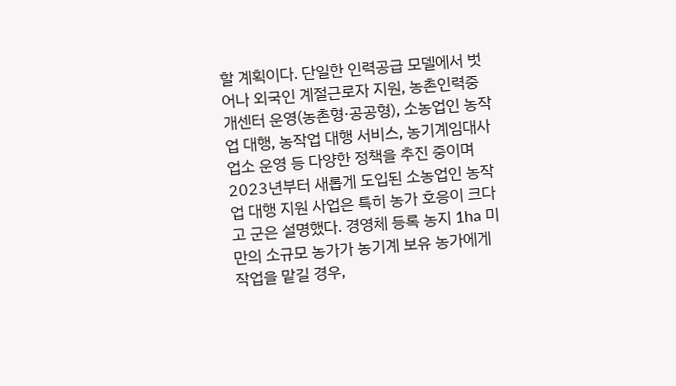할 계획이다. 단일한 인력공급 모델에서 벗어나 외국인 계절근로자 지원, 농촌인력중개센터 운영(농촌형·공공형), 소농업인 농작업 대행, 농작업 대행 서비스, 농기계임대사업소 운영 등 다양한 정책을 추진 중이며 2023년부터 새롭게 도입된 소농업인 농작업 대행 지원 사업은 특히 농가 호응이 크다고 군은 설명했다. 경영체 등록 농지 1ha 미만의 소규모 농가가 농기계 보유 농가에게 작업을 맡길 경우,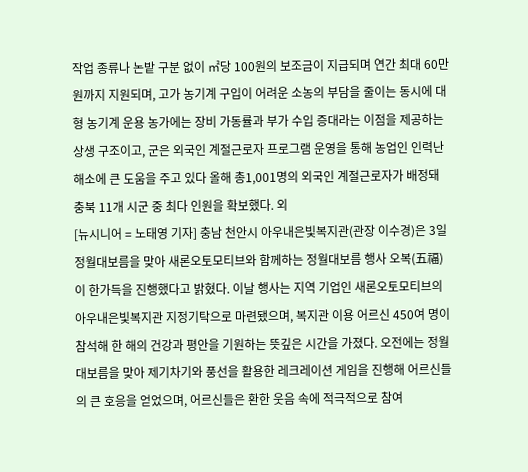작업 종류나 논밭 구분 없이 ㎡당 100원의 보조금이 지급되며 연간 최대 60만 원까지 지원되며, 고가 농기계 구입이 어려운 소농의 부담을 줄이는 동시에 대형 농기계 운용 농가에는 장비 가동률과 부가 수입 증대라는 이점을 제공하는 상생 구조이고, 군은 외국인 계절근로자 프로그램 운영을 통해 농업인 인력난 해소에 큰 도움을 주고 있다 올해 총1,001명의 외국인 계절근로자가 배정돼 충북 11개 시군 중 최다 인원을 확보했다. 외
[뉴시니어 = 노태영 기자] 충남 천안시 아우내은빛복지관(관장 이수경)은 3일 정월대보름을 맞아 새론오토모티브와 함께하는 정월대보름 행사 오복(五福)이 한가득을 진행했다고 밝혔다. 이날 행사는 지역 기업인 새론오토모티브의 아우내은빛복지관 지정기탁으로 마련됐으며, 복지관 이용 어르신 450여 명이 참석해 한 해의 건강과 평안을 기원하는 뜻깊은 시간을 가졌다. 오전에는 정월대보름을 맞아 제기차기와 풍선을 활용한 레크레이션 게임을 진행해 어르신들의 큰 호응을 얻었으며, 어르신들은 환한 웃음 속에 적극적으로 참여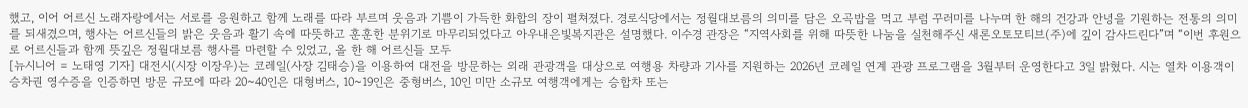했고, 이어 어르신 노래자랑에서는 서로를 응원하고 함께 노래를 따라 부르며 웃음과 기쁨이 가득한 화합의 장이 펼쳐졌다. 경로식당에서는 정월대보름의 의미를 담은 오곡밥을 먹고 부럼 꾸러미를 나누며 한 해의 건강과 안녕을 기원하는 전통의 의미를 되새겼으며, 행사는 어르신들의 밝은 웃음과 활기 속에 따뜻하고 훈훈한 분위기로 마무리되었다고 아우내은빛복지관은 설명했다. 이수경 관장은 “지역사회를 위해 따뜻한 나눔을 실천해주신 새론오토모티브(주)에 깊이 감사드린다”며 “이번 후원으로 어르신들과 함께 뜻깊은 정월대보름 행사를 마련할 수 있었고, 올 한 해 어르신들 모두
[뉴시니어 = 노태영 기자] 대전시(시장 이장우)는 코레일(사장 김태승)을 이용하여 대전을 방문하는 외래 관광객을 대상으로 여행용 차량과 기사를 지원하는 2026년 코레일 연계 관광 프로그램을 3월부터 운영한다고 3일 밝혔다. 시는 열차 이용객이 승차권 영수증을 인증하면 방문 규모에 따라 20~40인은 대형버스, 10~19인은 중형버스, 10인 미만 소규모 여행객에게는 승합차 또는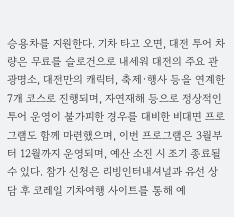승용차를 지원한다. 기차 타고 오면, 대전 투어 차량은 무료를 슬로건으로 내세워 대전의 주요 관광명소, 대전만의 캐릭터, 축제·행사 등을 연계한 7개 코스로 진행되며, 자연재해 등으로 정상적인 투어 운영이 불가피한 경우를 대비한 비대면 프로그램도 함께 마련했으며, 이번 프로그램은 3월부터 12월까지 운영되며, 예산 소진 시 조기 종료될 수 있다. 참가 신청은 리빙인터내셔널과 유선 상담 후 코레일 기차여행 사이트를 통해 예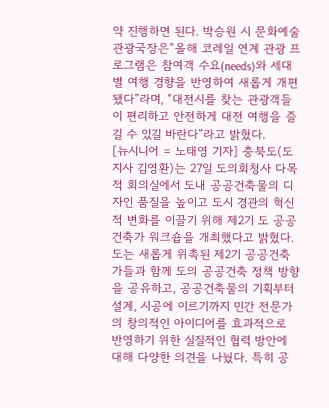약 진행하면 된다. 박승원 시 문화예술관광국장은“올해 코레일 연계 관광 프로그램은 참여객 수요(needs)와 세대별 여행 경향을 반영하여 새롭게 개편됐다”라며, “대전시를 찾는 관광객들이 편리하고 안전하게 대전 여행을 즐길 수 있길 바란다”라고 밝혔다.
[뉴시니어 = 노태영 기자] 충북도(도지사 김영환)는 27일 도의회청사 다목적 회의실에서 도내 공공건축물의 디자인 품질을 높이고 도시 경관의 혁신적 변화를 이끌기 위해 제2기 도 공공건축가 워크숍을 개최했다고 밝혔다. 도는 새롭게 위촉된 제2기 공공건축가들과 함께 도의 공공건축 정책 방향을 공유하고, 공공건축물의 기획부터 설계, 시공에 이르기까지 민간 전문가의 창의적인 아이디어를 효과적으로 반영하기 위한 실질적인 협력 방안에 대해 다양한 의견을 나눴다. 특히 공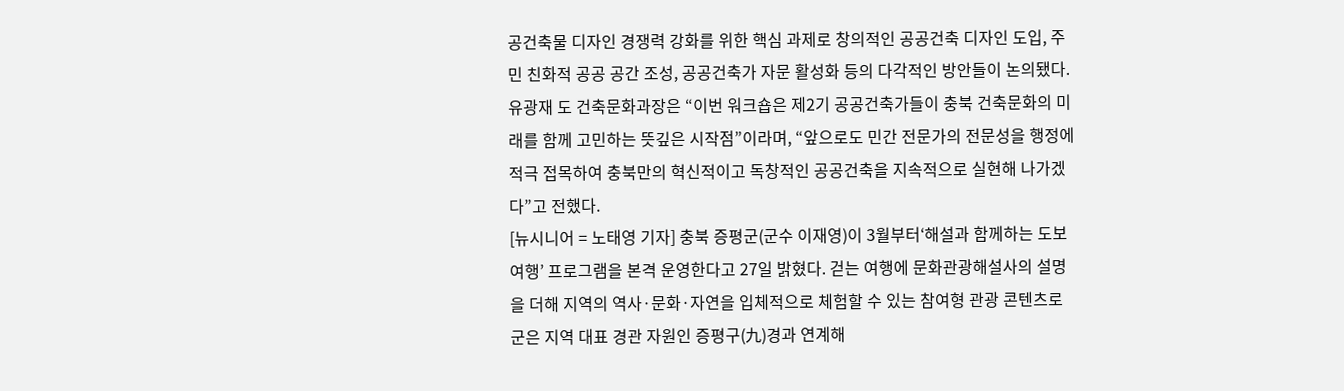공건축물 디자인 경쟁력 강화를 위한 핵심 과제로 창의적인 공공건축 디자인 도입, 주민 친화적 공공 공간 조성, 공공건축가 자문 활성화 등의 다각적인 방안들이 논의됐다. 유광재 도 건축문화과장은 “이번 워크숍은 제2기 공공건축가들이 충북 건축문화의 미래를 함께 고민하는 뜻깊은 시작점”이라며, “앞으로도 민간 전문가의 전문성을 행정에 적극 접목하여 충북만의 혁신적이고 독창적인 공공건축을 지속적으로 실현해 나가겠다”고 전했다.
[뉴시니어 = 노태영 기자] 충북 증평군(군수 이재영)이 3월부터‘해설과 함께하는 도보 여행’ 프로그램을 본격 운영한다고 27일 밝혔다. 걷는 여행에 문화관광해설사의 설명을 더해 지역의 역사·문화·자연을 입체적으로 체험할 수 있는 참여형 관광 콘텐츠로 군은 지역 대표 경관 자원인 증평구(九)경과 연계해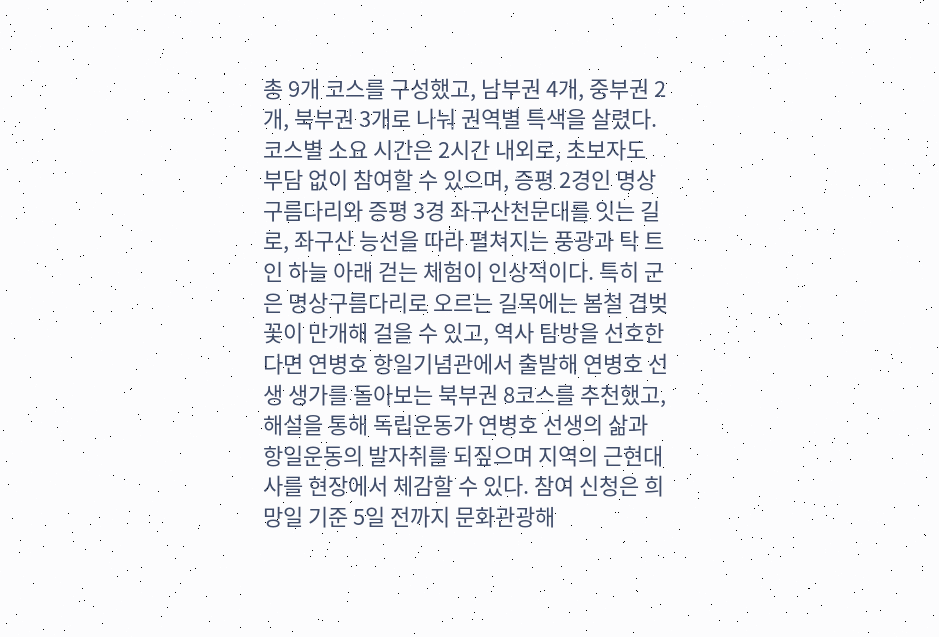총 9개 코스를 구성했고, 남부권 4개, 중부권 2개, 북부권 3개로 나눠 권역별 특색을 살렸다. 코스별 소요 시간은 2시간 내외로, 초보자도 부담 없이 참여할 수 있으며, 증평 2경인 명상구름다리와 증평 3경 좌구산천문대를 잇는 길로, 좌구산 능선을 따라 펼쳐지는 풍광과 탁 트인 하늘 아래 걷는 체험이 인상적이다. 특히 군은 명상구름다리로 오르는 길목에는 봄철 겹벚꽃이 만개해 걸을 수 있고, 역사 탐방을 선호한다면 연병호 항일기념관에서 출발해 연병호 선생 생가를 돌아보는 북부권 8코스를 추천했고, 해설을 통해 독립운동가 연병호 선생의 삶과 항일운동의 발자취를 되짚으며 지역의 근현대사를 현장에서 체감할 수 있다. 참여 신청은 희망일 기준 5일 전까지 문화관광해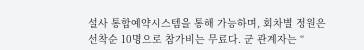설사 통합예약시스템을 통해 가능하며, 회차별 정원은 선착순 10명으로 참가비는 무료다. 군 관계자는 “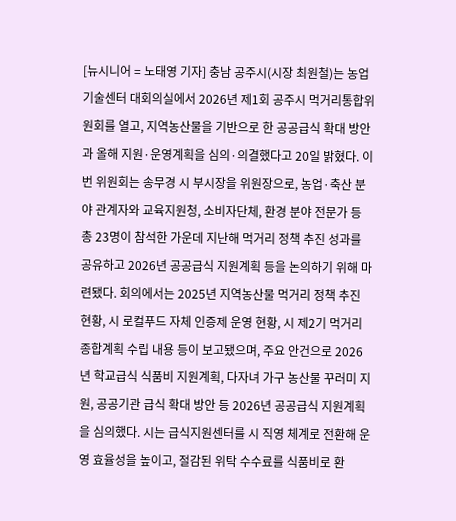[뉴시니어 = 노태영 기자] 충남 공주시(시장 최원철)는 농업기술센터 대회의실에서 2026년 제1회 공주시 먹거리통합위원회를 열고, 지역농산물을 기반으로 한 공공급식 확대 방안과 올해 지원·운영계획을 심의·의결했다고 20일 밝혔다. 이번 위원회는 송무경 시 부시장을 위원장으로, 농업·축산 분야 관계자와 교육지원청, 소비자단체, 환경 분야 전문가 등 총 23명이 참석한 가운데 지난해 먹거리 정책 추진 성과를 공유하고 2026년 공공급식 지원계획 등을 논의하기 위해 마련됐다. 회의에서는 2025년 지역농산물 먹거리 정책 추진 현황, 시 로컬푸드 자체 인증제 운영 현황, 시 제2기 먹거리 종합계획 수립 내용 등이 보고됐으며, 주요 안건으로 2026년 학교급식 식품비 지원계획, 다자녀 가구 농산물 꾸러미 지원, 공공기관 급식 확대 방안 등 2026년 공공급식 지원계획을 심의했다. 시는 급식지원센터를 시 직영 체계로 전환해 운영 효율성을 높이고, 절감된 위탁 수수료를 식품비로 환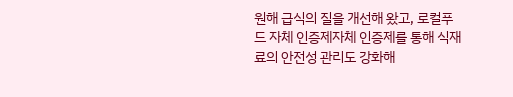원해 급식의 질을 개선해 왔고, 로컬푸드 자체 인증제자체 인증제를 통해 식재료의 안전성 관리도 강화해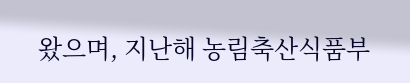왔으며, 지난해 농림축산식품부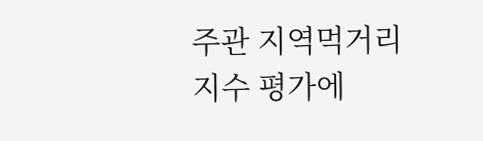주관 지역먹거리 지수 평가에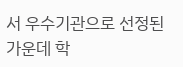서 우수기관으로 선정된 가운데 학